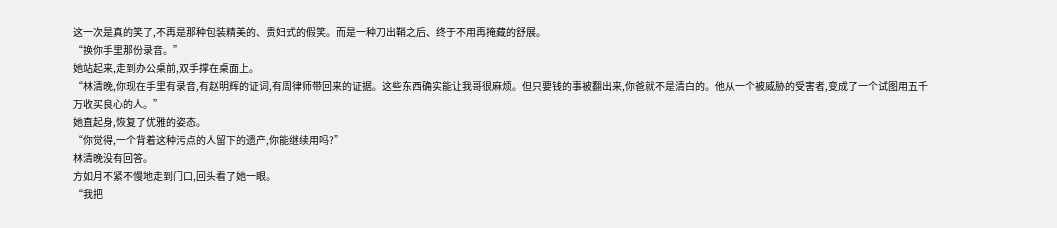这一次是真的笑了,不再是那种包装精美的、贵妇式的假笑。而是一种刀出鞘之后、终于不用再掩藏的舒展。
“换你手里那份录音。”
她站起来,走到办公桌前,双手撑在桌面上。
“林清晚,你现在手里有录音,有赵明辉的证词,有周律师带回来的证据。这些东西确实能让我哥很麻烦。但只要钱的事被翻出来,你爸就不是清白的。他从一个被威胁的受害者,变成了一个试图用五千万收买良心的人。”
她直起身,恢复了优雅的姿态。
“你觉得,一个背着这种污点的人留下的遗产,你能继续用吗?”
林清晚没有回答。
方如月不紧不慢地走到门口,回头看了她一眼。
“我把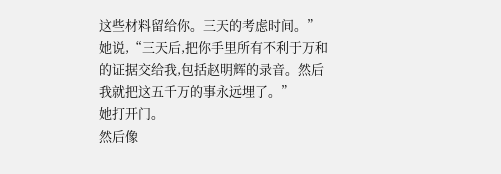这些材料留给你。三天的考虑时间。”她说,“三天后,把你手里所有不利于万和的证据交给我,包括赵明辉的录音。然后我就把这五千万的事永远埋了。”
她打开门。
然后像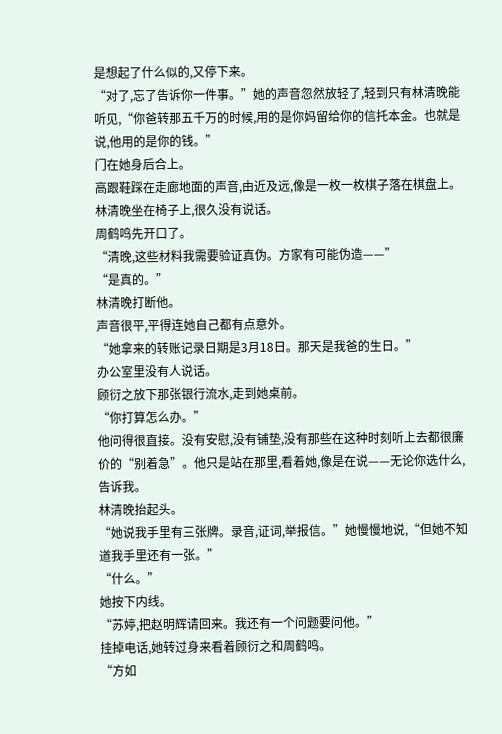是想起了什么似的,又停下来。
“对了,忘了告诉你一件事。”她的声音忽然放轻了,轻到只有林清晚能听见,“你爸转那五千万的时候,用的是你妈留给你的信托本金。也就是说,他用的是你的钱。”
门在她身后合上。
高跟鞋踩在走廊地面的声音,由近及远,像是一枚一枚棋子落在棋盘上。
林清晚坐在椅子上,很久没有说话。
周鹤鸣先开口了。
“清晚,这些材料我需要验证真伪。方家有可能伪造——”
“是真的。”
林清晚打断他。
声音很平,平得连她自己都有点意外。
“她拿来的转账记录日期是3月18日。那天是我爸的生日。”
办公室里没有人说话。
顾衍之放下那张银行流水,走到她桌前。
“你打算怎么办。”
他问得很直接。没有安慰,没有铺垫,没有那些在这种时刻听上去都很廉价的“别着急”。他只是站在那里,看着她,像是在说——无论你选什么,告诉我。
林清晚抬起头。
“她说我手里有三张牌。录音,证词,举报信。”她慢慢地说,“但她不知道我手里还有一张。”
“什么。”
她按下内线。
“苏婷,把赵明辉请回来。我还有一个问题要问他。”
挂掉电话,她转过身来看着顾衍之和周鹤鸣。
“方如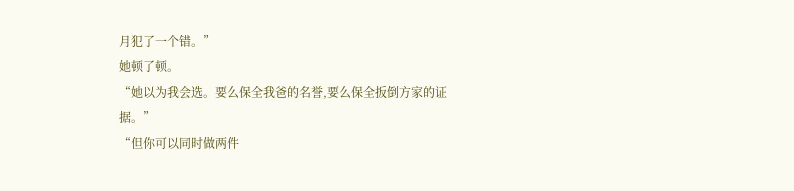月犯了一个错。”
她顿了顿。
“她以为我会选。要么保全我爸的名誉,要么保全扳倒方家的证据。”
“但你可以同时做两件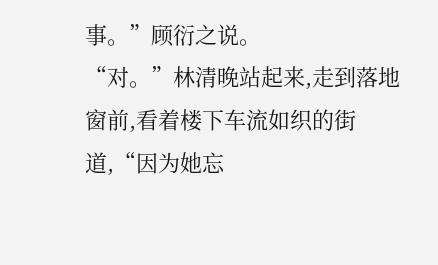事。”顾衍之说。
“对。”林清晚站起来,走到落地窗前,看着楼下车流如织的街道,“因为她忘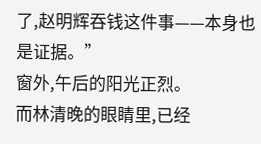了,赵明辉吞钱这件事——本身也是证据。”
窗外,午后的阳光正烈。
而林清晚的眼睛里,已经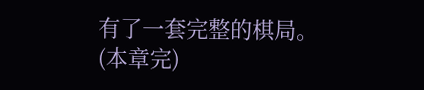有了一套完整的棋局。
(本章完)